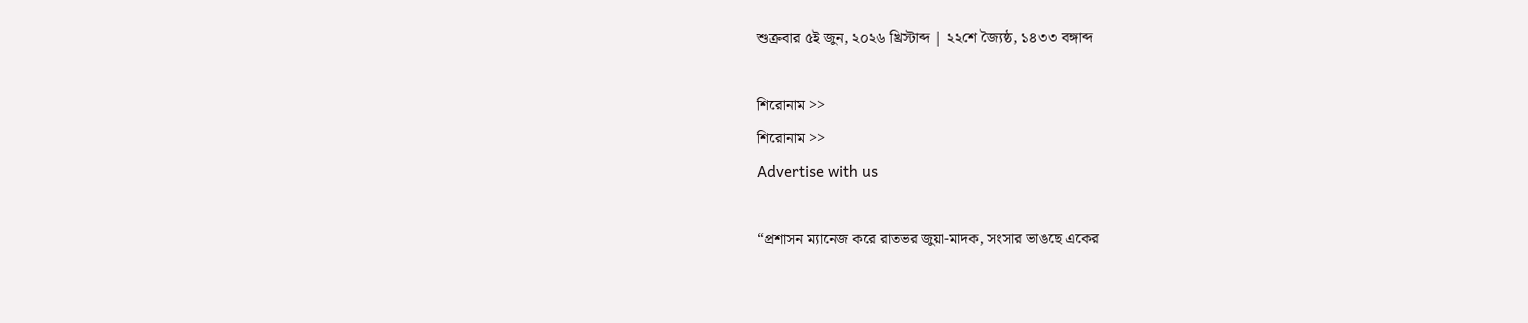শুক্রবার ৫ই জুন, ২০২৬ খ্রিস্টাব্দ | ২২শে জ্যৈষ্ঠ, ১৪৩৩ বঙ্গাব্দ

শিরোনাম >>
শিরোনাম >>
Advertise with us

“প্রশাসন ম্যানেজ করে রাতভর জুয়া-মাদক, সংসার ভাঙছে একের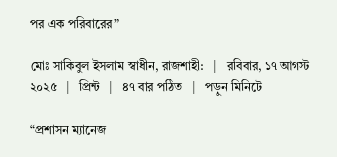পর এক পরিবারের”

মোঃ সাকিবুল ইসলাম স্বাধীন, রাজশাহী:   |   রবিবার, ১৭ আগস্ট ২০২৫   |   প্রিন্ট   |   ৪৭ বার পঠিত   |   পড়ুন মিনিটে

“প্রশাসন ম্যানেজ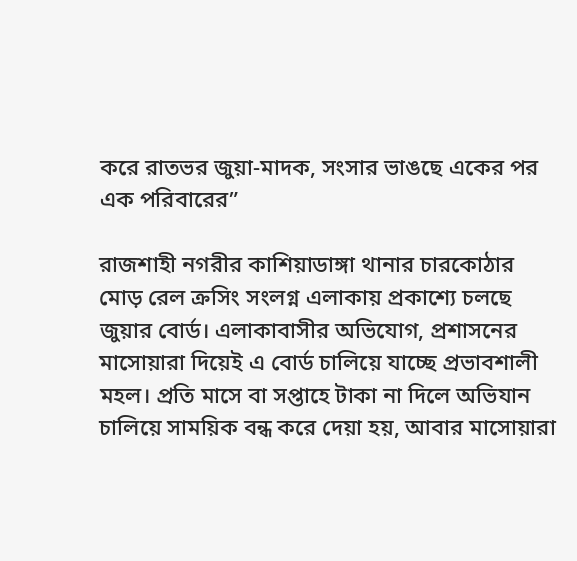করে রাতভর জুয়া-মাদক, সংসার ভাঙছে একের পর এক পরিবারের”

রাজশাহী নগরীর কাশিয়াডাঙ্গা থানার চারকোঠার মোড় রেল ক্রসিং সংলগ্ন এলাকায় প্রকাশ্যে চলছে জুয়ার বোর্ড। এলাকাবাসীর অভিযোগ, প্রশাসনের মাসোয়ারা দিয়েই এ বোর্ড চালিয়ে যাচ্ছে প্রভাবশালী মহল। প্রতি মাসে বা সপ্তাহে টাকা না দিলে অভিযান চালিয়ে সাময়িক বন্ধ করে দেয়া হয়, আবার মাসোয়ারা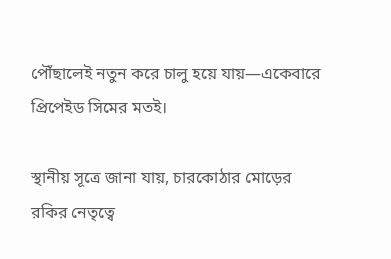পৌঁছালেই নতুন করে চালু হয়ে যায়—একেবারে প্রিপেইড সিমের মতই।

স্থানীয় সূত্রে জানা যায়, চারকোঠার মোড়ের রকির নেতৃত্বে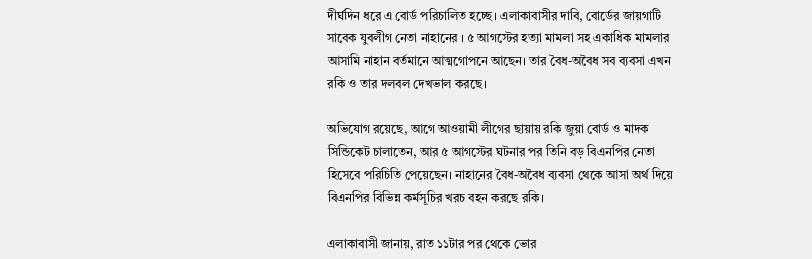দীর্ঘদিন ধরে এ বোর্ড পরিচালিত হচ্ছে। এলাকাবাসীর দাবি, বোর্ডের জায়গাটি সাবেক যুবলীগ নেতা নাহানের । ৫ আগস্টের হত্যা মামলা সহ একাধিক মামলার আসামি নাহান বর্তমানে আত্মগোপনে আছেন। তার বৈধ-অবৈধ সব ব্যবসা এখন রকি ও তার দলবল দেখভাল করছে।

অভিযোগ রয়েছে, আগে আওয়ামী লীগের ছায়ায় রকি জুয়া বোর্ড ও মাদক সিন্ডিকেট চালাতেন, আর ৫ আগস্টের ঘটনার পর তিনি বড় বিএনপির নেতা হিসেবে পরিচিতি পেয়েছেন। নাহানের বৈধ-অবৈধ ব্যবসা থেকে আসা অর্থ দিয়ে বিএনপির বিভিন্ন কর্মসূচির খরচ বহন করছে রকি।

এলাকাবাসী জানায়, রাত ১১টার পর থেকে ভোর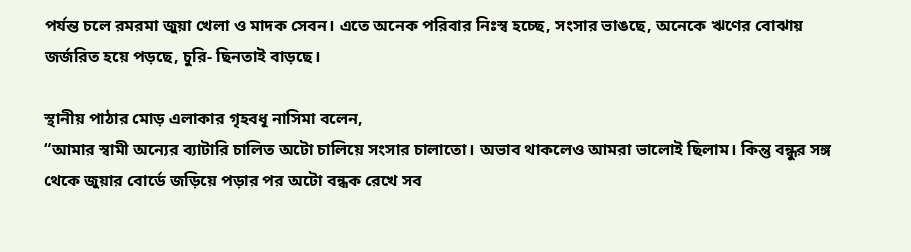পর্যন্ত চলে রমরমা জুয়া খেলা ও মাদক সেবন। এতে অনেক পরিবার নিঃস্ব হচ্ছে, সংসার ভাঙছে, অনেকে ঋণের বোঝায় জর্জরিত হয়ে পড়ছে, চুরি- ছিনতাই বাড়ছে।

স্থানীয় পাঠার মোড় এলাকার গৃহবধূ নাসিমা বলেন,
“আমার স্বামী অন্যের ব্যাটারি চালিত অটো চালিয়ে সংসার চালাতো। অভাব থাকলেও আমরা ভালোই ছিলাম। কিন্তু বন্ধুর সঙ্গ থেকে জুয়ার বোর্ডে জড়িয়ে পড়ার পর অটো বন্ধক রেখে সব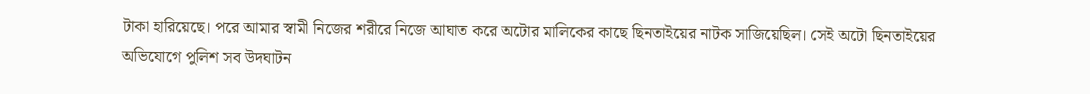টাকা হারিয়েছে। পরে আমার স্বামী নিজের শরীরে নিজে আঘাত করে অটোর মালিকের কাছে ছিনতাইয়ের নাটক সাজিয়েছিল। সেই অটো ছিনতাইয়ের অভিযোগে পুলিশ সব উদঘাটন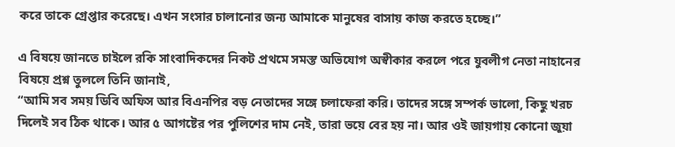করে তাকে গ্রেপ্তার করেছে। এখন সংসার চালানোর জন্য আমাকে মানুষের বাসায় কাজ করতে হচ্ছে।”

এ বিষয়ে জানতে চাইলে রকি সাংবাদিকদের নিকট প্রথমে সমস্ত অভিযোগ অস্বীকার করলে পরে যুবলীগ নেতা নাহানের বিষয়ে প্রশ্ন তুললে তিনি জানাই,
“আমি সব সময় ডিবি অফিস আর বিএনপির বড় নেতাদের সঙ্গে চলাফেরা করি। তাদের সঙ্গে সম্পর্ক ভালো, কিছু খরচ দিলেই সব ঠিক থাকে। আর ৫ আগষ্টের পর পুলিশের দাম নেই, তারা ভয়ে বের হয় না। আর ওই জায়গায় কোনো জুয়া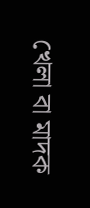খেলা বা মাদক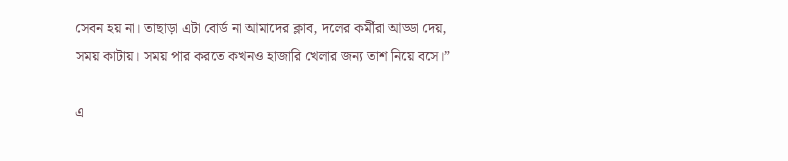সেবন হয় না। তাছাড়া এটা বোর্ড না আমাদের ক্লাব, দলের কর্মীরা আড্ডা দেয়, সময় কাটায়। সময় পার করতে কখনও হাজারি খেলার জন্য তাশ নিয়ে বসে।”

এ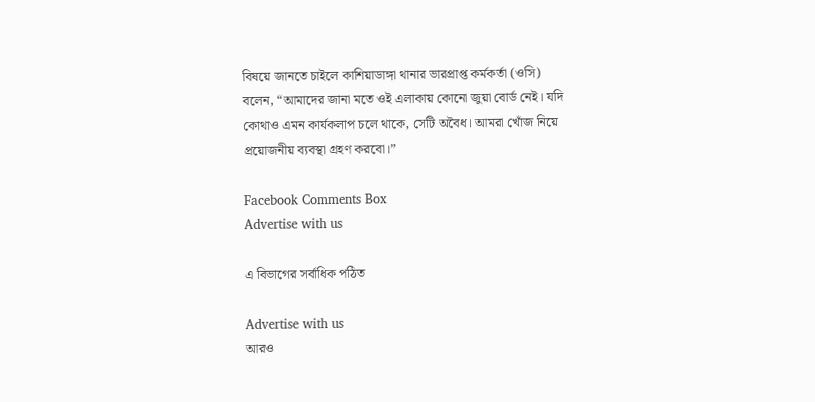বিষয়ে জানতে চাইলে কাশিয়াডাঙ্গা থানার ভারপ্রাপ্ত কর্মকর্তা (ওসি) বলেন, “আমাদের জানা মতে ওই এলাকায় কোনো জুয়া বোর্ড নেই। যদি কোথাও এমন কার্যকলাপ চলে থাকে, সেটি অবৈধ। আমরা খোঁজ নিয়ে প্রয়োজনীয় ব্যবস্থা গ্রহণ করবো।”

Facebook Comments Box
Advertise with us

এ বিভাগের সর্বাধিক পঠিত

Advertise with us
আরও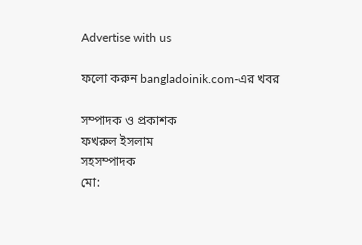Advertise with us

ফলো করুন bangladoinik.com-এর খবর

সম্পাদক ও প্রকাশক
ফখরুল ইসলাম
সহসম্পাদক
মো: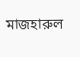মাজহারুল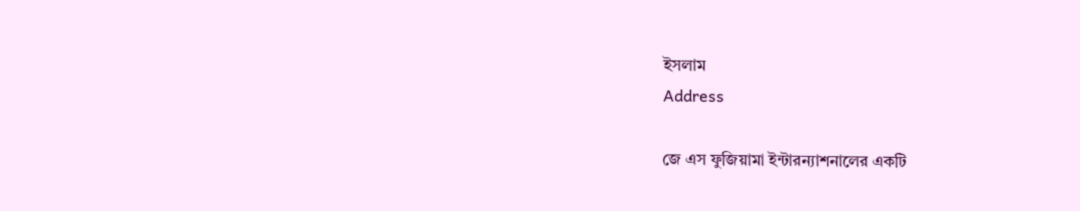ইসলাম
Address

জে এস ফুজিয়ামা ইন্টারন্যাশনালের একটি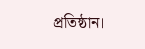প্রতিষ্ঠান।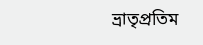ভ্রাতৃপ্রতিম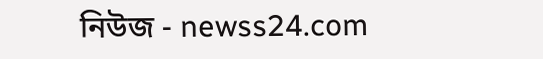নিউজ - newss24.com